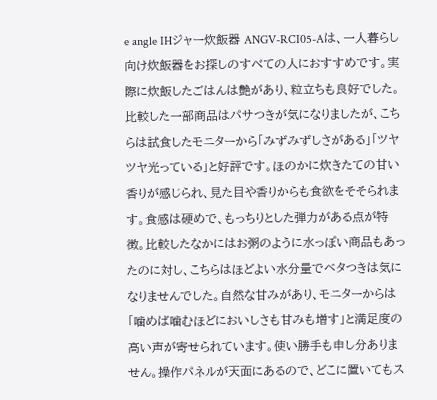e angle IHジャー炊飯器 ANGV-RCI05-Aは、一人暮らし向け炊飯器をお探しのすべての人におすすめです。実際に炊飯したごはんは艶があり、粒立ちも良好でした。比較した一部商品はパサつきが気になりましたが、こちらは試食したモニターから「みずみずしさがある」「ツヤツヤ光っている」と好評です。ほのかに炊きたての甘い香りが感じられ、見た目や香りからも食欲をそそられます。食感は硬めで、もっちりとした弾力がある点が特徴。比較したなかにはお粥のように水っぽい商品もあったのに対し、こちらはほどよい水分量でベタつきは気になりませんでした。自然な甘みがあり、モニターからは「噛めば噛むほどにおいしさも甘みも増す」と満足度の高い声が寄せられています。使い勝手も申し分ありません。操作パネルが天面にあるので、どこに置いてもス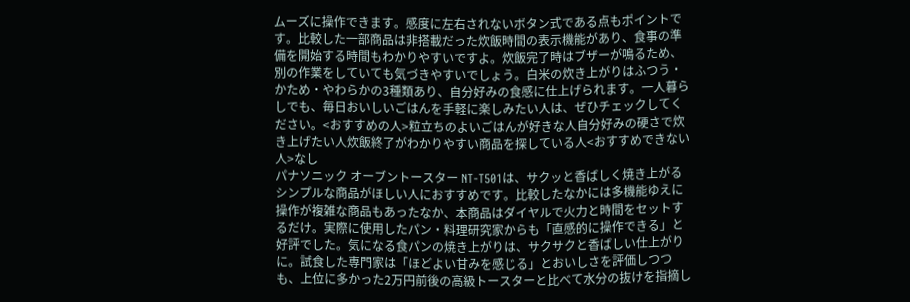ムーズに操作できます。感度に左右されないボタン式である点もポイントです。比較した一部商品は非搭載だった炊飯時間の表示機能があり、食事の準備を開始する時間もわかりやすいですよ。炊飯完了時はブザーが鳴るため、別の作業をしていても気づきやすいでしょう。白米の炊き上がりはふつう・かため・やわらかの3種類あり、自分好みの食感に仕上げられます。一人暮らしでも、毎日おいしいごはんを手軽に楽しみたい人は、ぜひチェックしてください。<おすすめの人>粒立ちのよいごはんが好きな人自分好みの硬さで炊き上げたい人炊飯終了がわかりやすい商品を探している人<おすすめできない人>なし
パナソニック オーブントースター NT-T501は、サクッと香ばしく焼き上がるシンプルな商品がほしい人におすすめです。比較したなかには多機能ゆえに操作が複雑な商品もあったなか、本商品はダイヤルで火力と時間をセットするだけ。実際に使用したパン・料理研究家からも「直感的に操作できる」と好評でした。気になる食パンの焼き上がりは、サクサクと香ばしい仕上がりに。試食した専門家は「ほどよい甘みを感じる」とおいしさを評価しつつも、上位に多かった2万円前後の高級トースターと比べて水分の抜けを指摘し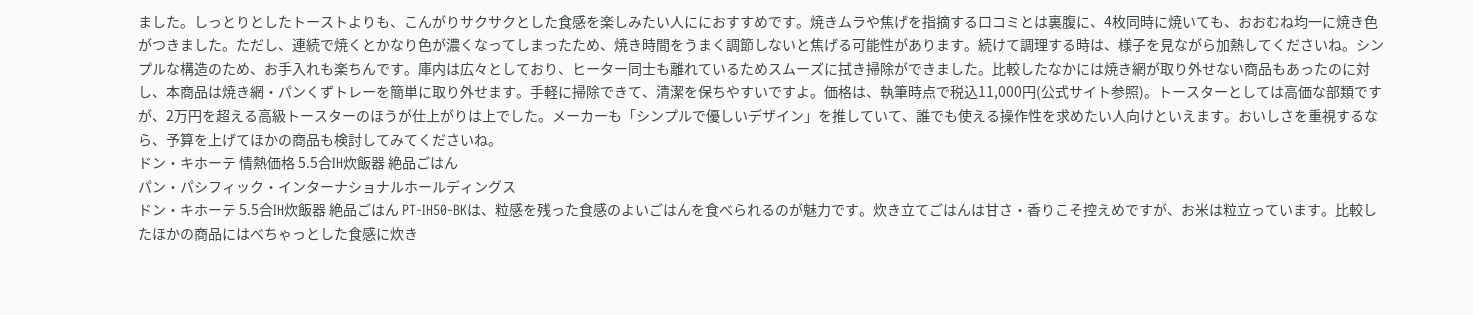ました。しっとりとしたトーストよりも、こんがりサクサクとした食感を楽しみたい人ににおすすめです。焼きムラや焦げを指摘する口コミとは裏腹に、4枚同時に焼いても、おおむね均一に焼き色がつきました。ただし、連続で焼くとかなり色が濃くなってしまったため、焼き時間をうまく調節しないと焦げる可能性があります。続けて調理する時は、様子を見ながら加熱してくださいね。シンプルな構造のため、お手入れも楽ちんです。庫内は広々としており、ヒーター同士も離れているためスムーズに拭き掃除ができました。比較したなかには焼き網が取り外せない商品もあったのに対し、本商品は焼き網・パンくずトレーを簡単に取り外せます。手軽に掃除できて、清潔を保ちやすいですよ。価格は、執筆時点で税込11,000円(公式サイト参照)。トースターとしては高価な部類ですが、2万円を超える高級トースターのほうが仕上がりは上でした。メーカーも「シンプルで優しいデザイン」を推していて、誰でも使える操作性を求めたい人向けといえます。おいしさを重視するなら、予算を上げてほかの商品も検討してみてくださいね。
ドン・キホーテ 情熱価格 5.5合IH炊飯器 絶品ごはん
パン・パシフィック・インターナショナルホールディングス
ドン・キホーテ 5.5合IH炊飯器 絶品ごはん PT-IH50-BKは、粒感を残った食感のよいごはんを食べられるのが魅力です。炊き立てごはんは甘さ・香りこそ控えめですが、お米は粒立っています。比較したほかの商品にはべちゃっとした食感に炊き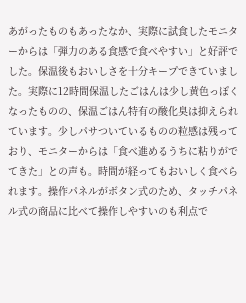あがったものもあったなか、実際に試食したモニターからは「弾力のある食感で食べやすい」と好評でした。保温後もおいしさを十分キープできていました。実際に12時間保温したごはんは少し黄色っぽくなったものの、保温ごはん特有の酸化臭は抑えられています。少しパサついているものの粒感は残っており、モニターからは「食べ進めるうちに粘りがでてきた」との声も。時間が経ってもおいしく食べられます。操作パネルがボタン式のため、タッチパネル式の商品に比べて操作しやすいのも利点で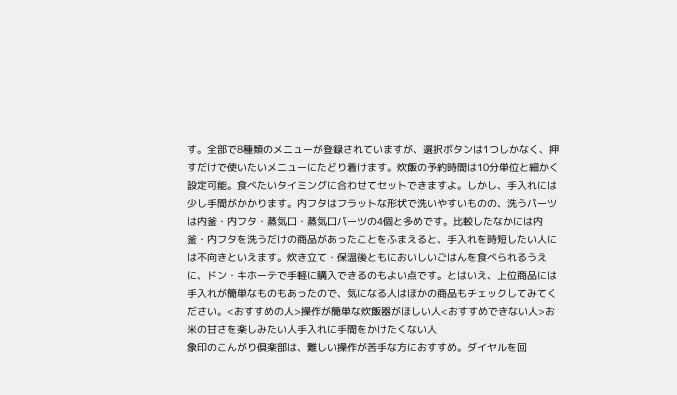す。全部で8種類のメニューが登録されていますが、選択ボタンは1つしかなく、押すだけで使いたいメニューにたどり着けます。炊飯の予約時間は10分単位と細かく設定可能。食べたいタイミングに合わせてセットできますよ。しかし、手入れには少し手間がかかります。内フタはフラットな形状で洗いやすいものの、洗うパーツは内釜・内フタ・蒸気口・蒸気口パーツの4個と多めです。比較したなかには内釜・内フタを洗うだけの商品があったことをふまえると、手入れを時短したい人には不向きといえます。炊き立て・保温後ともにおいしいごはんを食べられるうえに、ドン・キホーテで手軽に購入できるのもよい点です。とはいえ、上位商品には手入れが簡単なものもあったので、気になる人はほかの商品もチェックしてみてください。<おすすめの人>操作が簡単な炊飯器がほしい人<おすすめできない人>お米の甘さを楽しみたい人手入れに手間をかけたくない人
象印のこんがり倶楽部は、難しい操作が苦手な方におすすめ。ダイヤルを回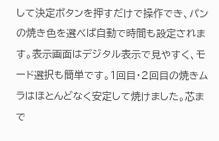して決定ボタンを押すだけで操作でき、パンの焼き色を選べば自動で時間も設定されます。表示画面はデジタル表示で見やすく、モード選択も簡単です。1回目・2回目の焼きムラはほとんどなく安定して焼けました。芯まで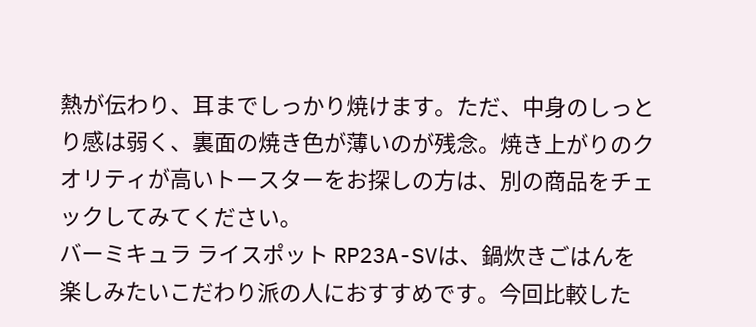熱が伝わり、耳までしっかり焼けます。ただ、中身のしっとり感は弱く、裏面の焼き色が薄いのが残念。焼き上がりのクオリティが高いトースターをお探しの方は、別の商品をチェックしてみてください。
バーミキュラ ライスポット RP23A-SVは、鍋炊きごはんを楽しみたいこだわり派の人におすすめです。今回比較した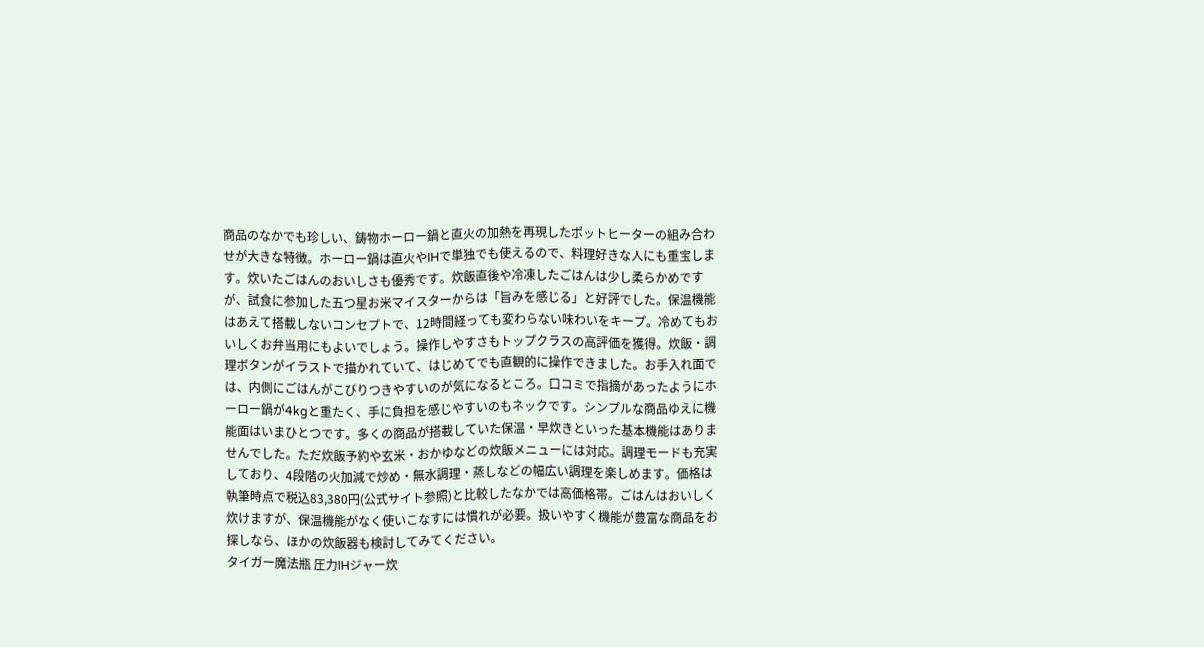商品のなかでも珍しい、鋳物ホーロー鍋と直火の加熱を再現したポットヒーターの組み合わせが大きな特徴。ホーロー鍋は直火やIHで単独でも使えるので、料理好きな人にも重宝します。炊いたごはんのおいしさも優秀です。炊飯直後や冷凍したごはんは少し柔らかめですが、試食に参加した五つ星お米マイスターからは「旨みを感じる」と好評でした。保温機能はあえて搭載しないコンセプトで、12時間経っても変わらない味わいをキープ。冷めてもおいしくお弁当用にもよいでしょう。操作しやすさもトップクラスの高評価を獲得。炊飯・調理ボタンがイラストで描かれていて、はじめてでも直観的に操作できました。お手入れ面では、内側にごはんがこびりつきやすいのが気になるところ。口コミで指摘があったようにホーロー鍋が4kgと重たく、手に負担を感じやすいのもネックです。シンプルな商品ゆえに機能面はいまひとつです。多くの商品が搭載していた保温・早炊きといった基本機能はありませんでした。ただ炊飯予約や玄米・おかゆなどの炊飯メニューには対応。調理モードも充実しており、4段階の火加減で炒め・無水調理・蒸しなどの幅広い調理を楽しめます。価格は執筆時点で税込83,380円(公式サイト参照)と比較したなかでは高価格帯。ごはんはおいしく炊けますが、保温機能がなく使いこなすには慣れが必要。扱いやすく機能が豊富な商品をお探しなら、ほかの炊飯器も検討してみてください。
タイガー魔法瓶 圧力IHジャー炊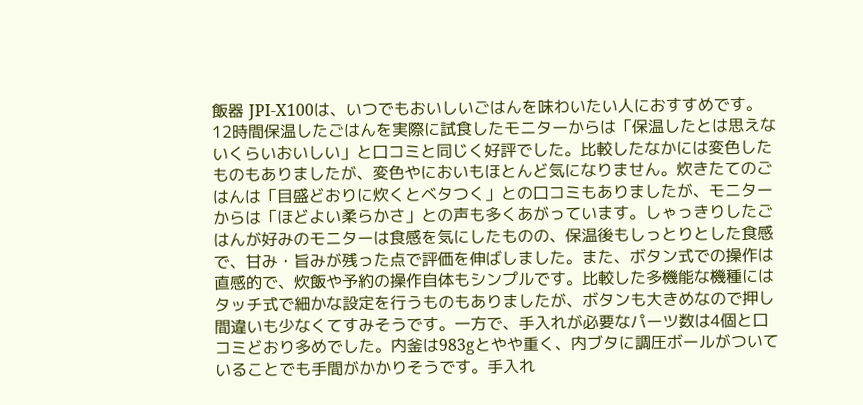飯器 JPI-X100は、いつでもおいしいごはんを味わいたい人におすすめです。12時間保温したごはんを実際に試食したモニターからは「保温したとは思えないくらいおいしい」と口コミと同じく好評でした。比較したなかには変色したものもありましたが、変色やにおいもほとんど気になりません。炊きたてのごはんは「目盛どおりに炊くとベタつく」との口コミもありましたが、モニターからは「ほどよい柔らかさ」との声も多くあがっています。しゃっきりしたごはんが好みのモニターは食感を気にしたものの、保温後もしっとりとした食感で、甘み・旨みが残った点で評価を伸ばしました。また、ボタン式での操作は直感的で、炊飯や予約の操作自体もシンプルです。比較した多機能な機種にはタッチ式で細かな設定を行うものもありましたが、ボタンも大きめなので押し間違いも少なくてすみそうです。一方で、手入れが必要なパーツ数は4個と口コミどおり多めでした。内釜は983gとやや重く、内ブタに調圧ボールがついていることでも手間がかかりそうです。手入れ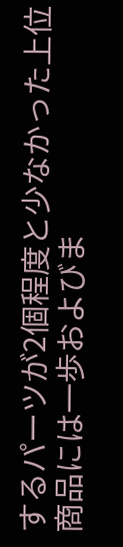するパーツが2個程度と少なかった上位商品には一歩およびま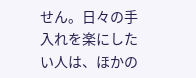せん。日々の手入れを楽にしたい人は、ほかの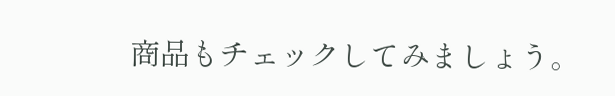商品もチェックしてみましょう。